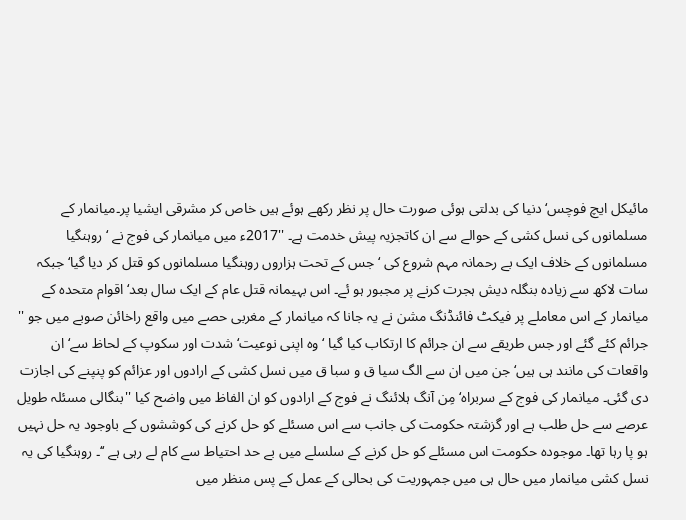مائیکل ایچ فوچس‘دنیا کی بدلتی ہوئی صورت حال پر نظر رکھے ہوئے ہیں خاص کر مشرقی ایشیا پر۔میانمار کے مسلمانوں کی نسل کشی کے حوالے سے ان کاتجزیہ پیش خدمت ہے۔ ''2017ء میں میانمار کی فوج نے ‘روہنگیا مسلمانوں کے خلاف ایک بے رحمانہ مہم شروع کی ‘ جس کے تحت ہزاروں روہنگیا مسلمانوں کو قتل کر دیا گیا‘ جبکہ سات لاکھ سے زیادہ بنگلہ دیش ہجرت کرنے پر مجبور ہو ئے۔ اس بہیمانہ قتل عام کے ایک سال بعد‘ اقوام متحدہ کے میانمار کے اس معاملے پر فیکٹ فائنڈنگ مشن نے یہ جانا کہ میانمار کے مغربی حصے میں واقع راخائن صوبے میں جو '' جرائم کئے گئے اور جس طریقے سے ان جرائم کا ارتکاب کیا گیا ‘ وہ اپنی نوعیت‘ شدت اور سکوپ کے لحاظ سے‘ ان واقعات کی مانند ہی ہیں‘ جن میں ان سے الگ سیا ق و سبا ق میں نسل کشی کے ارادوں اور عزائم کو پنپنے کی اجازت دی گئی۔ میانمار کی فوج کے سربراہ‘ مِن آنگ ہلائنگ نے فوج کے ارادوں کو ان الفاظ میں واضح کیا ''بنگالی مسئلہ طویل عرصے سے حل طلب ہے اور گزشتہ حکومت کی جانب سے اس مسئلے کو حل کرنے کی کوششوں کے باوجود یہ حل نہیں ہو پا رہا تھا۔ موجودہ حکومت اس مسئلے کو حل کرنے کے سلسلے میں بے حد احتیاط سے کام لے رہی ہے ‘‘۔ روہنگیا کی یہ نسل کشی میانمار میں حال ہی میں جمہوریت کی بحالی کے عمل کے پس منظر میں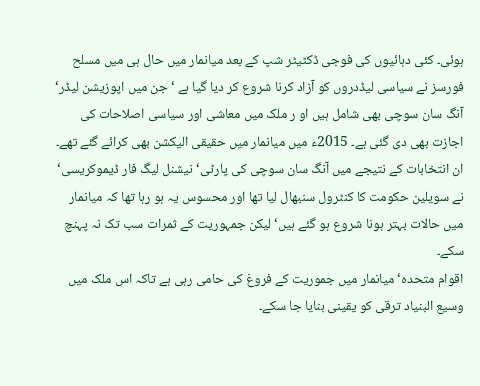ہوئی۔ کئی دہائیوں کی فوجی ڈکٹیٹر شپ کے بعد میانمار میں حال ہی میں مسلح فورسز نے سیاسی لیڈدروں کو آزاد کرنا شروع کر دیا گیا ہے ‘ جن میں اپوزیشن لیڈر‘ آنگ سان سوچی بھی شامل ہیں او ر ملک میں معاشی اور سیاسی اصلاحات کی اجازت بھی دی گئی ہے۔ 2015ء میں میانمار میں حقیقی الیکشن بھی کرائے گئے تھے۔ ان انتخابات کے نتیجے میں آنگ سان سوچی کی پارٹی‘ نیشنل لیگ فار ڈیموکریسی‘ نے سویلین حکومت کا کنٹرول سنبھال لیا تھا اور محسوس یہ ہو رہا تھا کہ میانمار میں حالات بہتر ہونا شروع ہو گئے ہیں‘ لیکن جمہوریت کے ثمرات سب تک نہ پہنچ سکے۔
اقوام متحدہ‘ میانمار میں جموریت کے فروغ کی حامی رہی ہے تاکہ اس ملک میں وسیع البنیاد ترقی کو یقینی بنایا جا سکے۔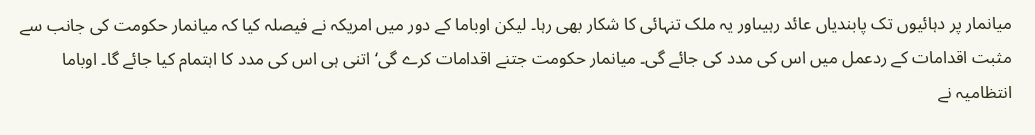میانمار پر دہائیوں تک پابندیاں عائد رہیںاور یہ ملک تنہائی کا شکار بھی رہا۔ لیکن اوباما کے دور میں امریکہ نے فیصلہ کیا کہ میانمار حکومت کی جانب سے مثبت اقدامات کے ردعمل میں اس کی مدد کی جائے گی۔ میانمار حکومت جتنے اقدامات کرے گی‘ اتنی ہی اس کی مدد کا اہتمام کیا جائے گا۔ اوباما انتظامیہ نے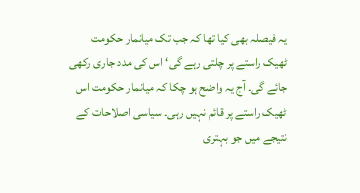یہ فیصلہ بھی کیا تھا کہ جب تک میانمار حکومت ٹھیک راستے پر چلتی رہے گی‘ اس کی مدد جاری رکھی جائے گی۔ آج یہ واضح ہو چکا کہ میانمار حکومت اس ٹھیک راستے پر قائم نہیں رہی۔ سیاسی اصلاحات کے نتیجے میں جو بہتری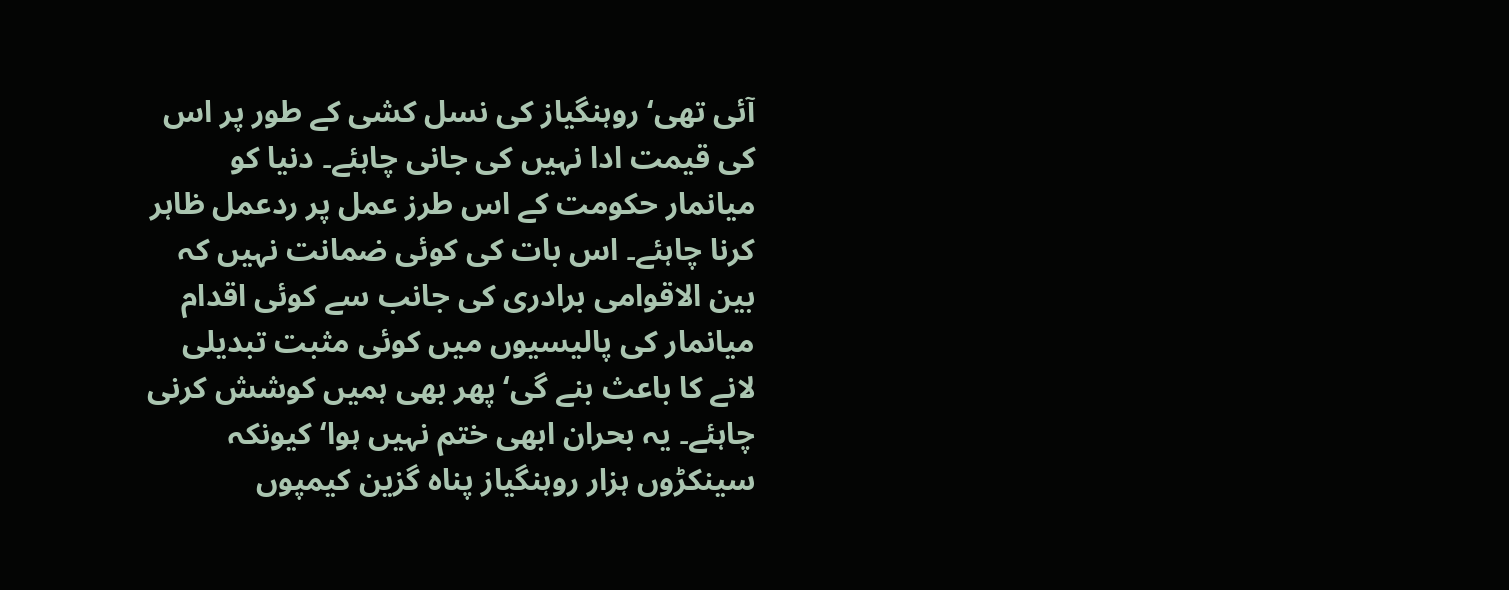آئی تھی‘ روہنگیاز کی نسل کشی کے طور پر اس کی قیمت ادا نہیں کی جانی چاہئے۔ دنیا کو میانمار حکومت کے اس طرز عمل پر ردعمل ظاہر کرنا چاہئے۔ اس بات کی کوئی ضمانت نہیں کہ بین الاقوامی برادری کی جانب سے کوئی اقدام میانمار کی پالیسیوں میں کوئی مثبت تبدیلی لانے کا باعث بنے گی‘ پھر بھی ہمیں کوشش کرنی چاہئے۔ یہ بحران ابھی ختم نہیں ہوا‘ کیونکہ سینکڑوں ہزار روہنگیاز پناہ گزین کیمپوں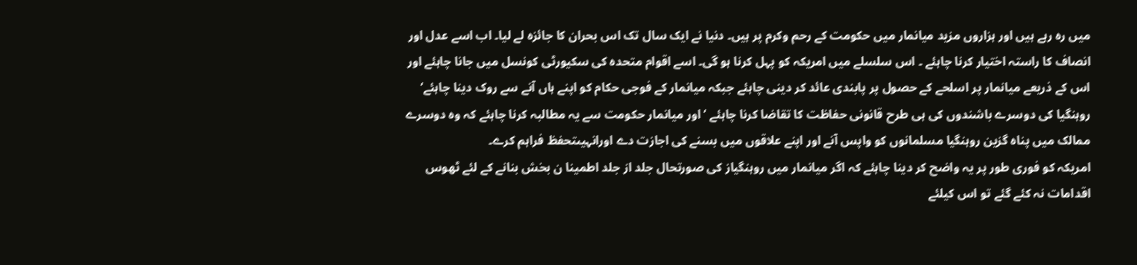میں رہ رہے ہیں اور ہزاروں مزید میانمار میں حکومت کے رحم وکرم پر ہیں۔ دنیا نے ایک سال تک اس بحران کا جائزہ لے لیا۔ اب اسے عدل اور انصاف کا راستہ اختیار کرنا چاہئے ۔ اس سلسلے میں امریکہ کو پہل کرنا ہو گی۔ اسے اقوام متحدہ کی سکیورٹی کونسل میں جانا چاہئے اور اس کے ذریعے میانمار پر اسلحے کے حصول پر پابندی عائد کر دینی چاہئے جبکہ میانمار کے فوجی حکام کو اپنے ہاں آنے سے روک دینا چاہئے‘ روہنگیا کی دوسرے باشندوں کی ہی طرح قانونی حفاظت کا تقاضا کرنا چاہئے ‘اور میانمار حکومت سے یہ مطالبہ کرنا چاہئے کہ وہ دوسرے ممالک میں پناہ گزین روہنگیا مسلمانوں کو واپس آنے اور اپنے علاقوں میں بسنے کی اجازت دے اورانہیںتحفظ فراہم کرے۔
امریکہ کو فوری طور پر یہ واضح کر دینا چاہئے کہ اگر میانمار میں روہنگیاز کی صورتحال جلد از جلد اطمینا ن بخش بنانے کے لئے ٹھوس اقدامات نہ کئے گئے تو اس کیلئے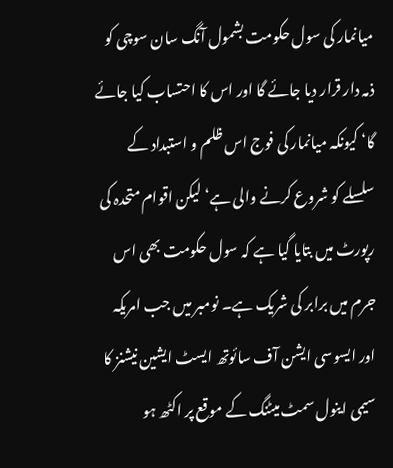میانمار کی سول حکومت بشمول آنگ سان سوچی کو ذمہ دار قرار دیا جائے گا اور اس کا احتساب کیا جائے گا‘ کیونکہ میانمار کی فوج اس ظلم و استبداد کے سلسلے کو شروع کرنے والی ہے‘ لیکن اقوام متحدہ کی رپورٹ میں بتایا گیا ہے کہ سول حکومت بھی اس جرم میں برابر کی شریک ہے۔ نومبر میں جب امریکہ اور ایسوسی ایشن آف سائوتھ ایسٹ ایشین نیشنز کا سیمی اینول سمٹ میٹنگ کے موقع پر اکٹھ ہو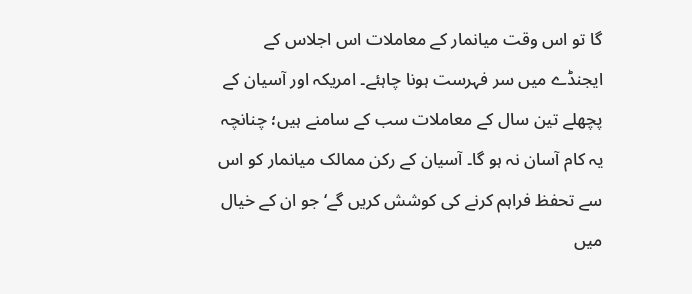گا تو اس وقت میانمار کے معاملات اس اجلاس کے ایجنڈے میں سر فہرست ہونا چاہئے۔ امریکہ اور آسیان کے پچھلے تین سال کے معاملات سب کے سامنے ہیں؛ چنانچہ یہ کام آسان نہ ہو گا۔ آسیان کے رکن ممالک میانمار کو اس سے تحفظ فراہم کرنے کی کوشش کریں گے‘ جو ان کے خیال میں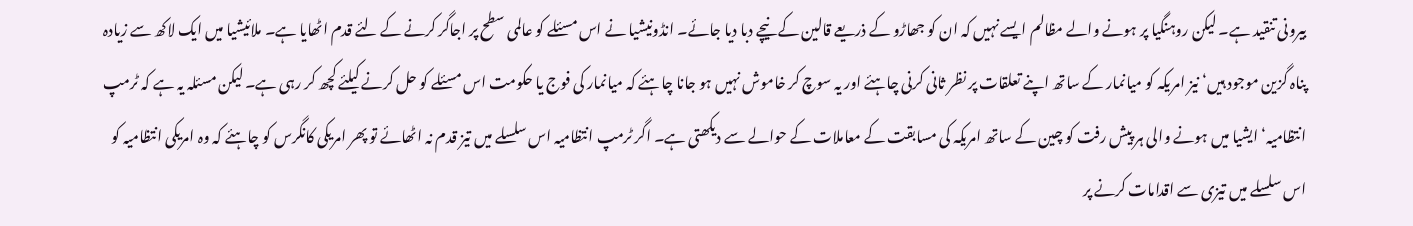بیرونی تنقید ہے۔ لیکن روہنگیا پر ہونے والے مظالم ایسے نہیں کہ ان کو جھاڑو کے ذریعے قالین کے نیچے دبا دیا جائے۔ انڈونیشیا نے اس مسئلے کو عالمی سطح پر اجاگر کرنے کے لئے قدم اٹھایا ہے۔ ملائیشیا میں ایک لاکھ سے زیادہ پناہ گزین موجود ہیں‘ نیز امریکہ کو میانمار کے ساتھ اپنے تعلقات پر نظر ثانی کرنی چاہئے اور یہ سوچ کر خاموش نہیں ہو جانا چاہئے کہ میانمار کی فوج یا حکومت اس مسئلے کو حل کرنے کیلئے کچھ کر رہی ہے۔ لیکن مسئلہ یہ ہے کہ ٹرمپ انتظامیہ‘ ایشیا میں ہونے والی ہر پیش رفت کو چین کے ساتھ امریکہ کی مسابقت کے معاملات کے حوالے سے دیکھتی ہے۔ اگر ٹرمپ انتظامیہ اس سلسلے میں تیز قدم نہ اٹھائے تو پھر امریکی کانگرس کو چاہئے کہ وہ امریکی انتظامیہ کو اس سلسلے میں تیزی سے اقدامات کرنے پر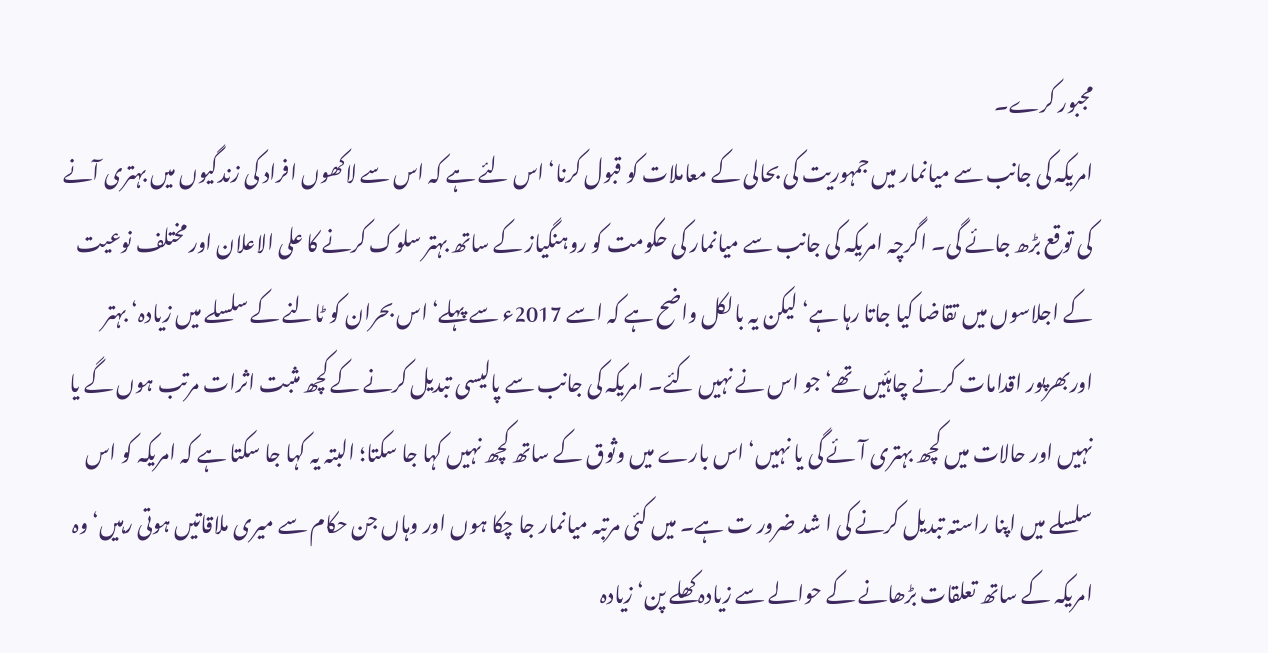مجبور کرے۔
امریکہ کی جانب سے میانمار میں جمہوریت کی بحالی کے معاملات کو قبول کرنا‘ اس لئے ہے کہ اس سے لاکھوں افراد کی زندگیوں میں بہتری آنے کی توقع بڑھ جائے گی۔ اگرچہ امریکہ کی جانب سے میانمار کی حکومت کو روہنگیاز کے ساتھ بہتر سلوک کرنے کا علی الاعلان اور مختلف نوعیت کے اجلاسوں میں تقاضا کیا جاتا رہا ہے‘ لیکن یہ بالکل واضح ہے کہ اسے 2017ء سے پہلے‘ اس بحران کو ٹالنے کے سلسلے میں زیادہ‘ بہتر اوربھرپور اقدامات کرنے چاہئیں تھے‘ جو اس نے نہیں کئے۔ امریکہ کی جانب سے پالیسی تبدیل کرنے کے کچھ مثبت اثرات مرتب ہوں گے یا نہیں اور حالات میں کچھ بہتری آئے گی یا نہیں‘ اس بارے میں وثوق کے ساتھ کچھ نہیں کہا جا سکتا؛ البتہ یہ کہا جا سکتا ہے کہ امریکہ کو اس سلسلے میں اپنا راستہ تبدیل کرنے کی ا شد ضرور ت ہے۔ میں کئی مرتبہ میانمار جا چکا ہوں اور وہاں جن حکام سے میری ملاقاتیں ہوتی رہیں‘ وہ امریکہ کے ساتھ تعلقات بڑھانے کے حوالے سے زیادہ کھلے پن‘ زیادہ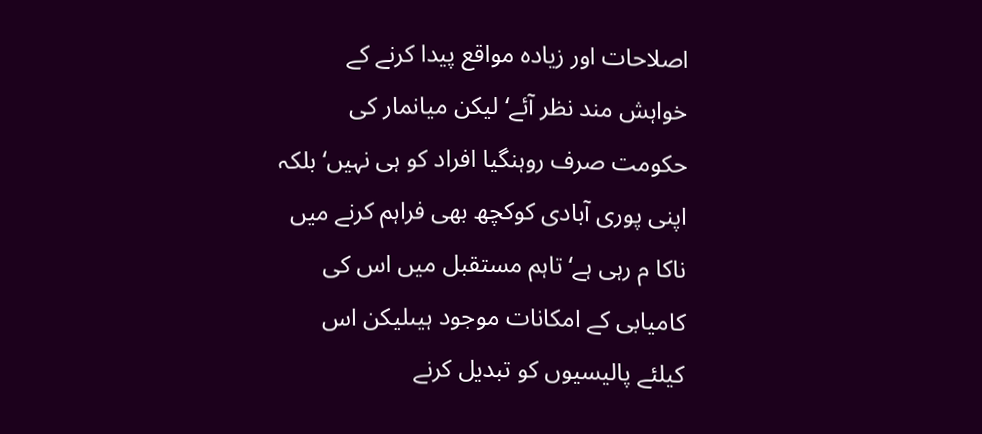اصلاحات اور زیادہ مواقع پیدا کرنے کے خواہش مند نظر آئے‘لیکن میانمار کی حکومت صرف روہنگیا افراد کو ہی نہیں‘ بلکہ اپنی پوری آبادی کوکچھ بھی فراہم کرنے میں ناکا م رہی ہے‘ تاہم مستقبل میں اس کی کامیابی کے امکانات موجود ہیںلیکن اس کیلئے پالیسیوں کو تبدیل کرنے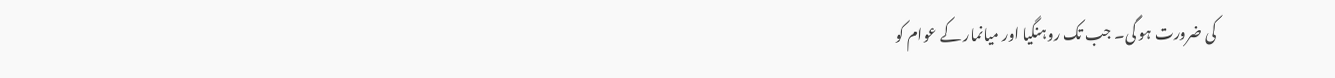کی ضرورت ہو گی۔ جب تک روہنگیا اور میانمار کے عوام کو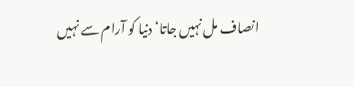انصاف مل نہیں جاتا‘ دنیا کو آرام سے نہیں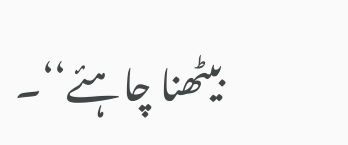بیٹھنا چاہئے‘‘۔